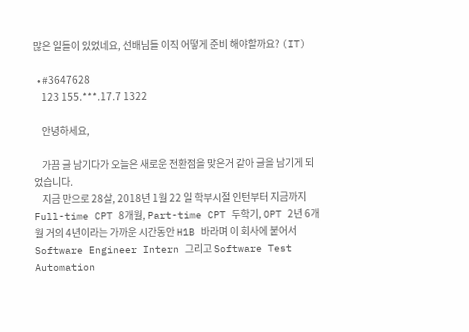많은 일들이 있었네요, 선배님들 이직 어떻게 준비 해야할까요? (IT)

  • #3647628
    123 155.***.17.7 1322

    안녕하세요,

    가끔 글 남기다가 오늘은 새로운 전환점을 맞은거 같아 글을 남기게 되었습니다.
    지금 만으로 28살, 2018년 1월 22 일 학부시절 인턴부터 지금까지 Full-time CPT 8개월, Part-time CPT 두학기, OPT 2년 6개월 거의 4년이라는 가까운 시간동안 H1B 바라며 이 회사에 붙어서 Software Engineer Intern 그리고 Software Test Automation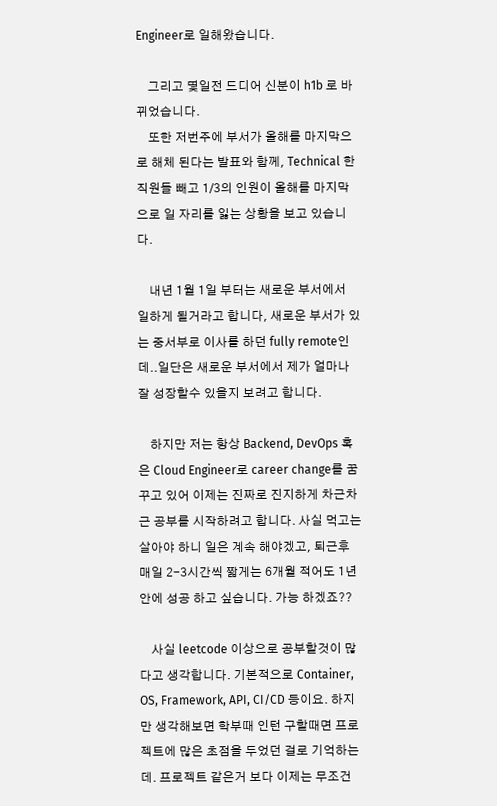Engineer로 일해왔습니다.

    그리고 몇일전 드디어 신분이 h1b 로 바뀌었습니다.
    또한 저번주에 부서가 올해를 마지막으로 해체 된다는 발표와 함께, Technical 한 직원들 빼고 1/3의 인원이 올해를 마지막으로 일 자리를 잃는 상황을 보고 있습니다.

    내년 1월 1일 부터는 새로운 부서에서 일하게 될거라고 합니다, 새로운 부서가 있는 중서부로 이사를 하던 fully remote인데..일단은 새로운 부서에서 제가 얼마나 잘 성장할수 있을지 보려고 합니다.

    하지만 저는 항상 Backend, DevOps 혹은 Cloud Engineer로 career change를 꿈꾸고 있어 이제는 진짜로 진지하게 차근차근 공부를 시작하려고 합니다. 사실 먹고는 살아야 하니 일은 계속 해야겠고, 퇴근후 매일 2-3시간씩 짧게는 6개월 적어도 1년안에 성공 하고 싶습니다. 가능 하겠죠??

    사실 leetcode 이상으로 공부할것이 많다고 생각합니다. 기본적으로 Container, OS, Framework, API, CI/CD 등이요. 하지만 생각해보면 학부때 인턴 구할때면 프로젝트에 많은 초점을 두었던 걸로 기억하는데. 프로젝트 같은거 보다 이제는 무조건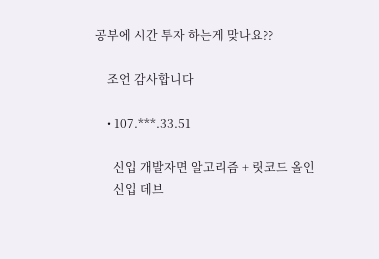공부에 시간 투자 하는게 맞나요??

    조언 감사합니다

    • 107.***.33.51

      신입 개발자면 알고리즘 + 릿코드 올인
      신입 데브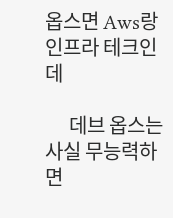옵스면 Aws랑 인프라 테크인데

      데브 옵스는 사실 무능력하면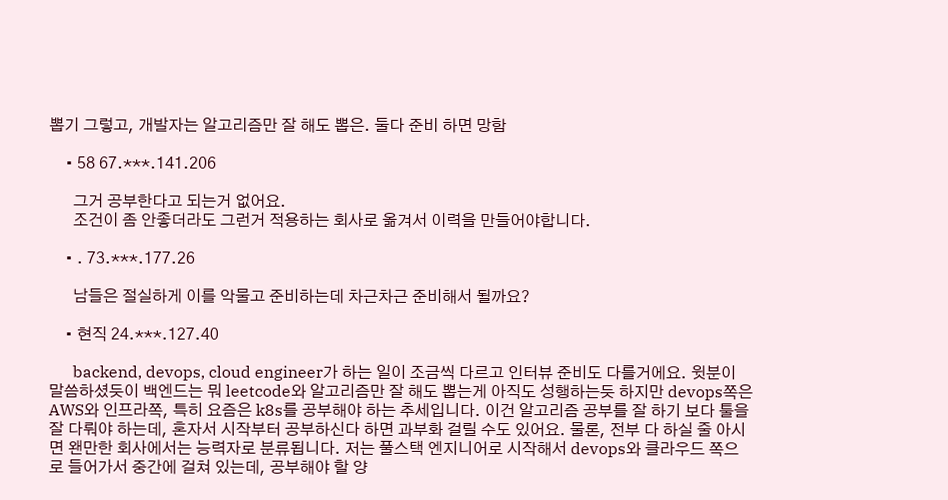뽑기 그렇고, 개발자는 알고리즘만 잘 해도 뽑은. 둘다 준비 하면 망함

    • 58 67.***.141.206

      그거 공부한다고 되는거 없어요.
      조건이 좀 안좋더라도 그런거 적용하는 회사로 옮겨서 이력을 만들어야합니다.

    • . 73.***.177.26

      남들은 절실하게 이를 악물고 준비하는데 차근차근 준비해서 될까요?

    • 현직 24.***.127.40

      backend, devops, cloud engineer가 하는 일이 조금씩 다르고 인터뷰 준비도 다를거에요. 윗분이 말씀하셨듯이 백엔드는 뭐 leetcode와 알고리즘만 잘 해도 뽑는게 아직도 성행하는듯 하지만 devops쪽은 AWS와 인프라쪽, 특히 요즘은 k8s를 공부해야 하는 추세입니다. 이건 알고리즘 공부를 잘 하기 보다 툴을 잘 다뤄야 하는데, 혼자서 시작부터 공부하신다 하면 과부화 걸릴 수도 있어요. 물론, 전부 다 하실 줄 아시면 왠만한 회사에서는 능력자로 분류됩니다. 저는 풀스택 엔지니어로 시작해서 devops와 클라우드 쪽으로 들어가서 중간에 걸쳐 있는데, 공부해야 할 양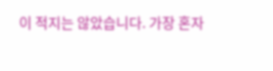이 적지는 않았습니다. 가장 혼자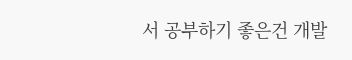서 공부하기 좋은건 개발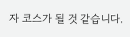자 코스가 될 것 같습니다.